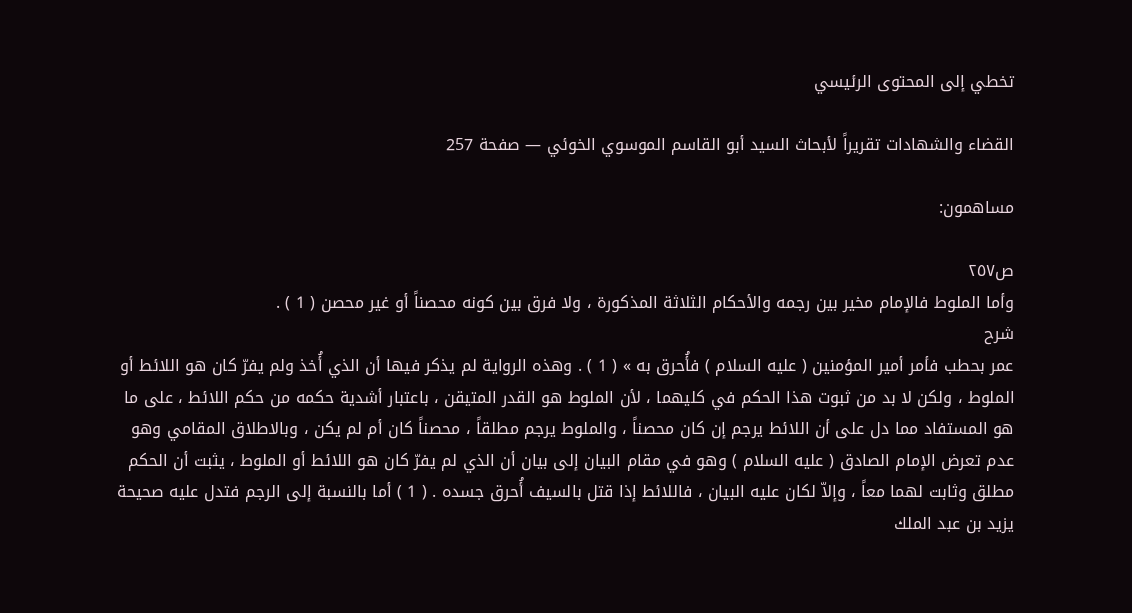تخطي إلى المحتوى الرئيسي

القضاء والشهادات تقريراً لأبحاث السيد أبو القاسم الموسوي الخوئي — صفحة 257

مساهمون:

ص٢٥٧
وأما الملوط فالإمام مخير بين رجمه والأحكام الثلاثة المذكورة ، ولا فرق بين كونه محصناً أو غير محصن ( 1 ) .
شرح
عمر بحطب فأمر أمير المؤمنين ( عليه السلام ) فأُحرق به » ( 1 ) . وهذه الرواية لم يذكر فيها أن الذي أُخذ ولم يفرّ كان هو اللائط أو الملوط ، ولكن لا بد من ثبوت هذا الحكم في كليهما ، لأن الملوط هو القدر المتيقن ، باعتبار أشدية حكمه من حكم اللائط ، على ما هو المستفاد مما دل على أن اللائط يرجم إن كان محصناً ، والملوط يرجم مطلقاً ، محصناً كان أم لم يكن ، وبالاطلاق المقامي وهو عدم تعرض الإمام الصادق ( عليه السلام ) وهو في مقام البيان إلى بيان أن الذي لم يفرّ كان هو اللائط أو الملوط ، يثبت أن الحكم مطلق وثابت لهما معاً ، وإلاّ لكان عليه البيان ، فاللائط إذا قتل بالسيف أُحرق جسده . ( 1 ) أما بالنسبة إلى الرجم فتدل عليه صحيحة يزيد بن عبد الملك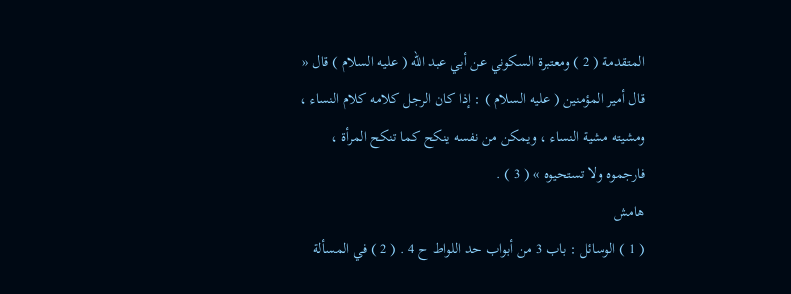المتقدمة ( 2 ) ومعتبرة السكوني عن أبي عبد الله ( عليه السلام ) قال « قال أمير المؤمنين ( عليه السلام ) : إذا كان الرجل كلامه كلام النساء ، ومشيته مشية النساء ، ويمكن من نفسه ينكح كما تنكح المرأة ، فارجموه ولا تستحيوه » ( 3 ) .
هامش
( 1 ) الوسائل : باب 3 من أبواب حد اللواط ح 4 . ( 2 ) في المسألة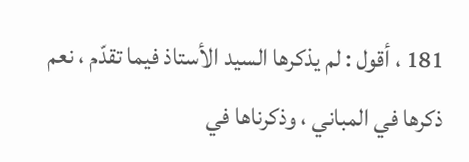181 ، أقول : لم يذكرها السيد الأستاذ فيما تقدّم ، نعم ذكرها في المباني ، وذكرناها في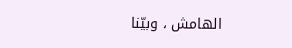الهامش ، وبيّنا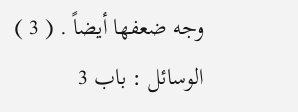وجه ضعفها أيضاً . ( 3 ) الوسائل : باب 3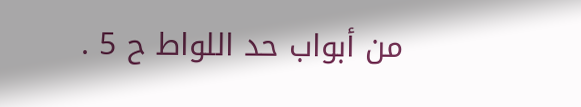من أبواب حد اللواط ح 5 .